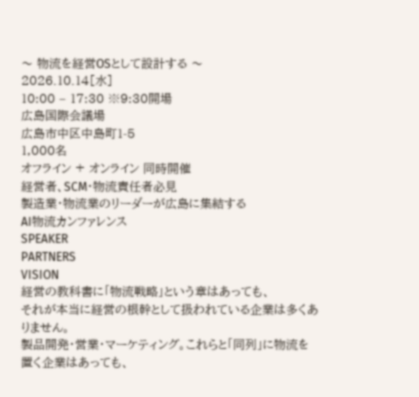〜 物流を経営OSとして設計する 〜
2026.10.14[水]
10:00 – 17:30 ※9:30開場
広島国際会議場
広島市中区中島町1-5
1,000名
オフライン + オンライン 同時開催
経営者、SCM・物流責任者必見
製造業・物流業のリーダーが広島に集結する
AI物流カンファレンス
SPEAKER
PARTNERS
VISION
経営の教科書に「物流戦略」という章はあっても、
それが本当に経営の根幹として扱われている企業は多くありません。
製品開発・営業・マーケティング。これらと「同列」に物流を置く企業はあっても、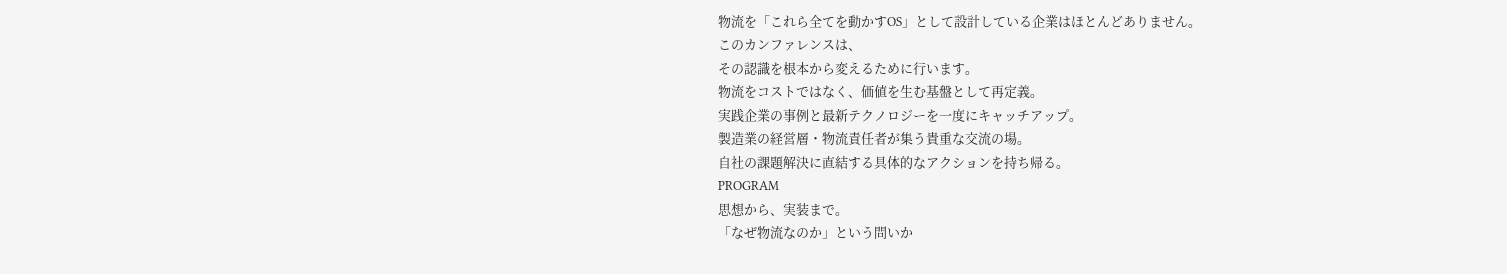物流を「これら全てを動かすOS」として設計している企業はほとんどありません。
このカンファレンスは、
その認識を根本から変えるために行います。
物流をコストではなく、価値を生む基盤として再定義。
実践企業の事例と最新テクノロジーを一度にキャッチアップ。
製造業の経営層・物流責任者が集う貴重な交流の場。
自社の課題解決に直結する具体的なアクションを持ち帰る。
PROGRAM
思想から、実装まで。
「なぜ物流なのか」という問いか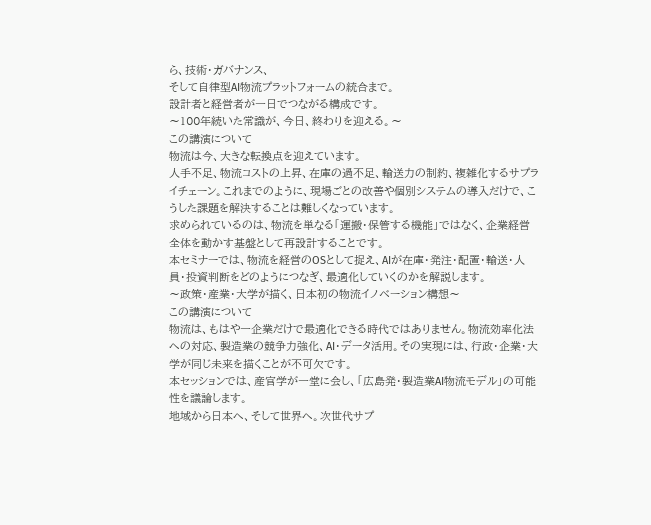ら、技術・ガバナンス、
そして自律型AI物流プラットフォームの統合まで。
設計者と経営者が一日でつながる構成です。
〜100年続いた常識が、今日、終わりを迎える。〜
この講演について
物流は今、大きな転換点を迎えています。
人手不足、物流コストの上昇、在庫の過不足、輸送力の制約、複雑化するサプライチェーン。これまでのように、現場ごとの改善や個別システムの導入だけで、こうした課題を解決することは難しくなっています。
求められているのは、物流を単なる「運搬・保管する機能」ではなく、企業経営全体を動かす基盤として再設計することです。
本セミナーでは、物流を経営のOSとして捉え、AIが在庫・発注・配置・輸送・人員・投資判断をどのようにつなぎ、最適化していくのかを解説します。
〜政策・産業・大学が描く、日本初の物流イノベーション構想〜
この講演について
物流は、もはや一企業だけで最適化できる時代ではありません。物流効率化法への対応、製造業の競争力強化、AI・データ活用。その実現には、行政・企業・大学が同じ未来を描くことが不可欠です。
本セッションでは、産官学が一堂に会し、「広島発・製造業AI物流モデル」の可能性を議論します。
地域から日本へ、そして世界へ。次世代サプ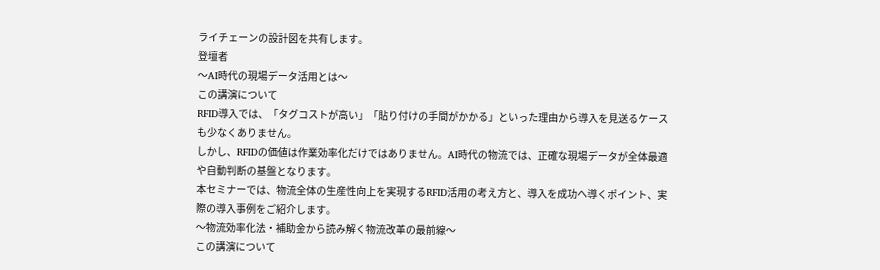ライチェーンの設計図を共有します。
登壇者
〜AI時代の現場データ活用とは〜
この講演について
RFID導入では、「タグコストが高い」「貼り付けの手間がかかる」といった理由から導入を見送るケースも少なくありません。
しかし、RFIDの価値は作業効率化だけではありません。AI時代の物流では、正確な現場データが全体最適や自動判断の基盤となります。
本セミナーでは、物流全体の生産性向上を実現するRFID活用の考え方と、導入を成功へ導くポイント、実際の導入事例をご紹介します。
〜物流効率化法・補助金から読み解く物流改革の最前線〜
この講演について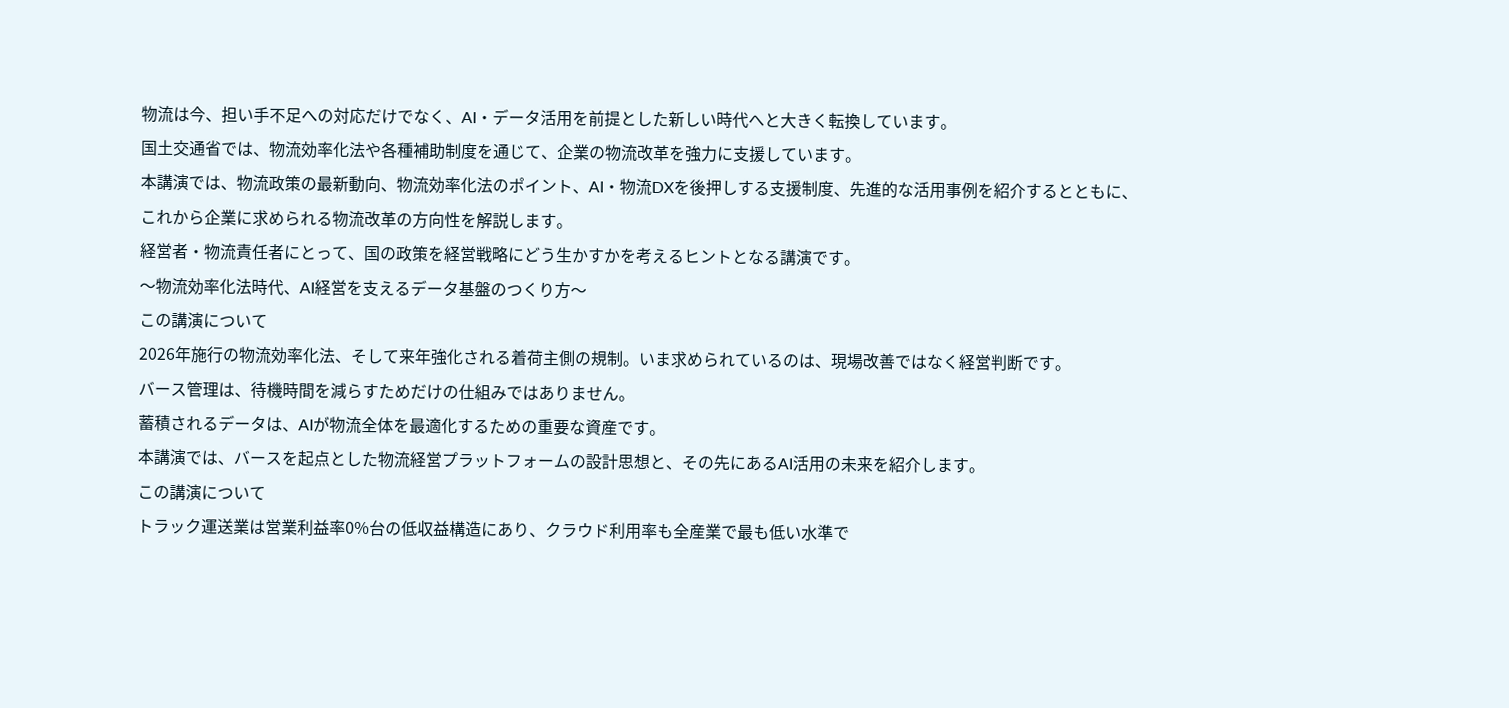物流は今、担い手不足への対応だけでなく、AI・データ活用を前提とした新しい時代へと大きく転換しています。
国土交通省では、物流効率化法や各種補助制度を通じて、企業の物流改革を強力に支援しています。
本講演では、物流政策の最新動向、物流効率化法のポイント、AI・物流DXを後押しする支援制度、先進的な活用事例を紹介するとともに、これから企業に求められる物流改革の方向性を解説します。
経営者・物流責任者にとって、国の政策を経営戦略にどう生かすかを考えるヒントとなる講演です。
〜物流効率化法時代、AI経営を支えるデータ基盤のつくり方〜
この講演について
2026年施行の物流効率化法、そして来年強化される着荷主側の規制。いま求められているのは、現場改善ではなく経営判断です。
バース管理は、待機時間を減らすためだけの仕組みではありません。
蓄積されるデータは、AIが物流全体を最適化するための重要な資産です。
本講演では、バースを起点とした物流経営プラットフォームの設計思想と、その先にあるAI活用の未来を紹介します。
この講演について
トラック運送業は営業利益率0%台の低収益構造にあり、クラウド利用率も全産業で最も低い水準で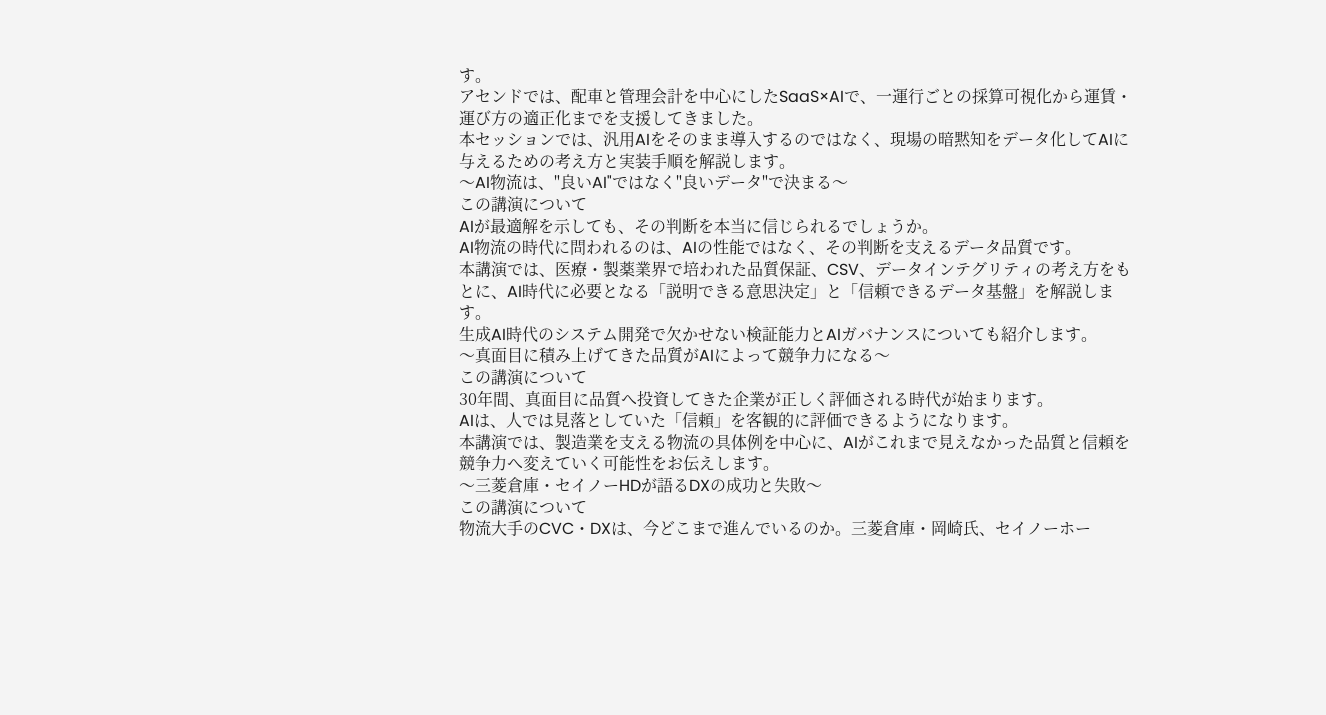す。
アセンドでは、配車と管理会計を中心にしたSaaS×AIで、一運行ごとの採算可視化から運賃・運び方の適正化までを支援してきました。
本セッションでは、汎用AIをそのまま導入するのではなく、現場の暗黙知をデータ化してAIに与えるための考え方と実装手順を解説します。
〜AI物流は、"良いAI"ではなく"良いデータ"で決まる〜
この講演について
AIが最適解を示しても、その判断を本当に信じられるでしょうか。
AI物流の時代に問われるのは、AIの性能ではなく、その判断を支えるデータ品質です。
本講演では、医療・製薬業界で培われた品質保証、CSV、データインテグリティの考え方をもとに、AI時代に必要となる「説明できる意思決定」と「信頼できるデータ基盤」を解説します。
生成AI時代のシステム開発で欠かせない検証能力とAIガバナンスについても紹介します。
〜真面目に積み上げてきた品質がAIによって競争力になる〜
この講演について
30年間、真面目に品質へ投資してきた企業が正しく評価される時代が始まります。
AIは、人では見落としていた「信頼」を客観的に評価できるようになります。
本講演では、製造業を支える物流の具体例を中心に、AIがこれまで見えなかった品質と信頼を競争力へ変えていく可能性をお伝えします。
〜三菱倉庫・セイノーHDが語るDXの成功と失敗〜
この講演について
物流大手のCVC・DXは、今どこまで進んでいるのか。三菱倉庫・岡崎氏、セイノーホー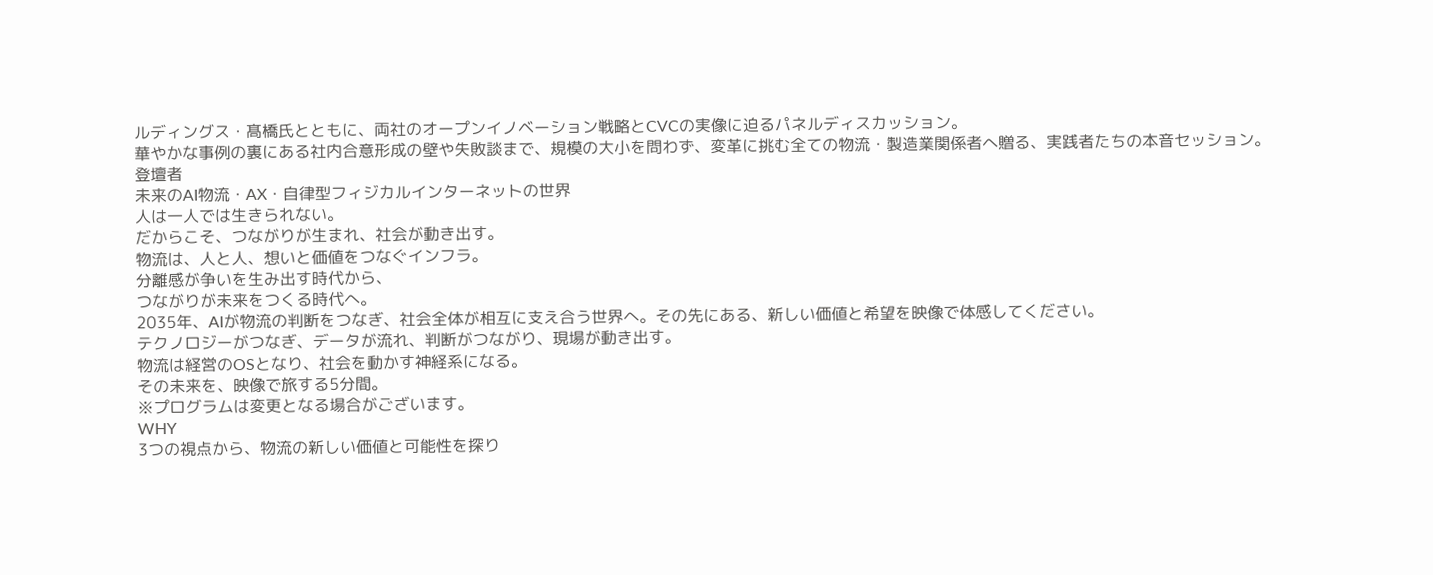ルディングス・髙橋氏とともに、両社のオープンイノベーション戦略とCVCの実像に迫るパネルディスカッション。
華やかな事例の裏にある社内合意形成の壁や失敗談まで、規模の大小を問わず、変革に挑む全ての物流・製造業関係者へ贈る、実践者たちの本音セッション。
登壇者
未来のAI物流・AX・自律型フィジカルインターネットの世界
人は一人では生きられない。
だからこそ、つながりが生まれ、社会が動き出す。
物流は、人と人、想いと価値をつなぐインフラ。
分離感が争いを生み出す時代から、
つながりが未来をつくる時代へ。
2035年、AIが物流の判断をつなぎ、社会全体が相互に支え合う世界へ。その先にある、新しい価値と希望を映像で体感してください。
テクノロジーがつなぎ、データが流れ、判断がつながり、現場が動き出す。
物流は経営のOSとなり、社会を動かす神経系になる。
その未来を、映像で旅する5分間。
※プログラムは変更となる場合がございます。
WHY
3つの視点から、物流の新しい価値と可能性を探り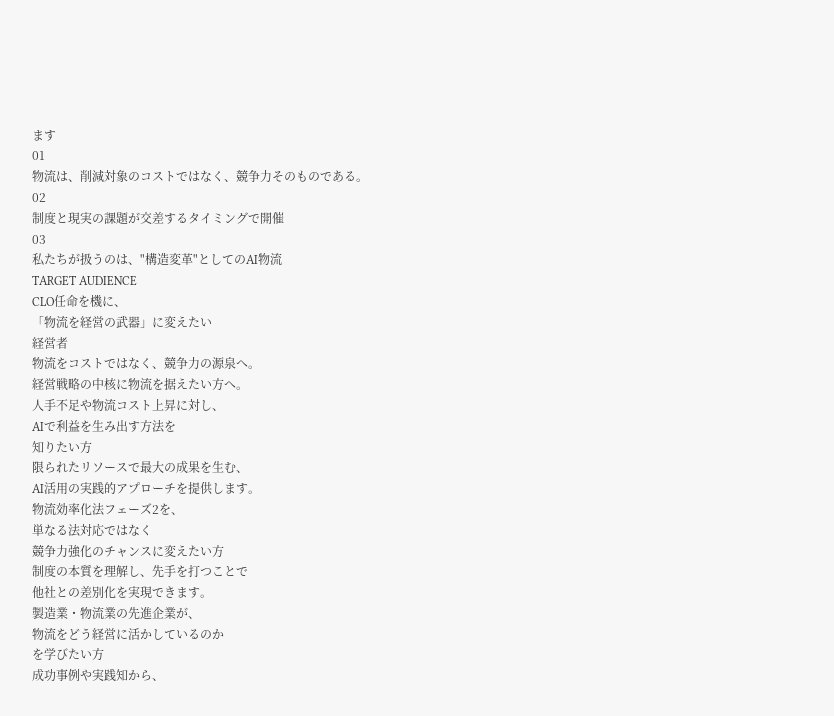ます
01
物流は、削減対象のコストではなく、競争力そのものである。
02
制度と現実の課題が交差するタイミングで開催
03
私たちが扱うのは、"構造変革"としてのAI物流
TARGET AUDIENCE
CLO任命を機に、
「物流を経営の武器」に変えたい
経営者
物流をコストではなく、競争力の源泉へ。
経営戦略の中核に物流を据えたい方へ。
人手不足や物流コスト上昇に対し、
AIで利益を生み出す方法を
知りたい方
限られたリソースで最大の成果を生む、
AI活用の実践的アプローチを提供します。
物流効率化法フェーズ2を、
単なる法対応ではなく
競争力強化のチャンスに変えたい方
制度の本質を理解し、先手を打つことで
他社との差別化を実現できます。
製造業・物流業の先進企業が、
物流をどう経営に活かしているのか
を学びたい方
成功事例や実践知から、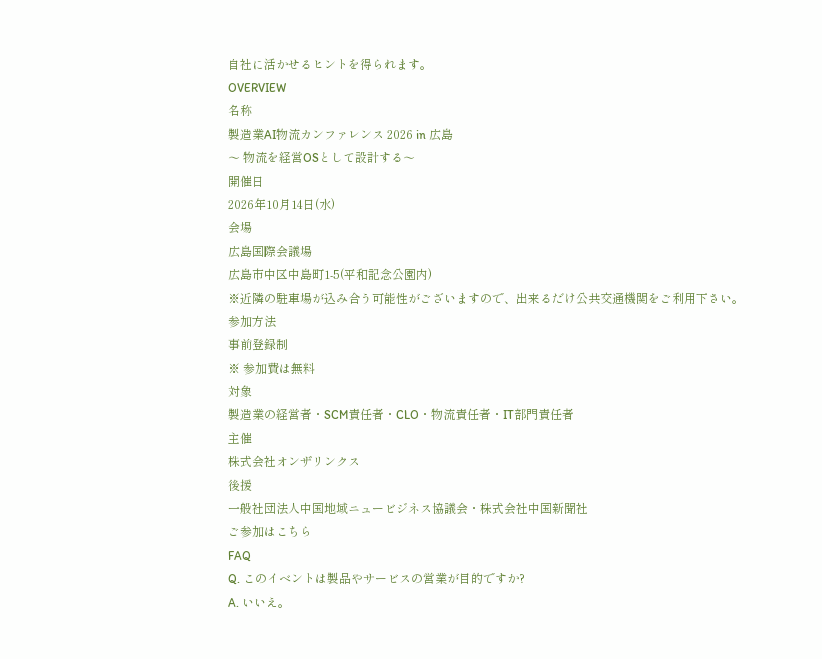自社に活かせるヒントを得られます。
OVERVIEW
名称
製造業AI物流カンファレンス 2026 in 広島
〜 物流を経営OSとして設計する〜
開催日
2026年10月14日(水)
会場
広島国際会議場
広島市中区中島町1-5(平和記念公園内)
※近隣の駐車場が込み合う可能性がございますので、出来るだけ公共交通機関をご利用下さい。
参加方法
事前登録制
※ 参加費は無料
対象
製造業の経営者・SCM責任者・CLO・物流責任者・IT部門責任者
主催
株式会社オンザリンクス
後援
一般社団法人中国地域ニュービジネス協議会・株式会社中国新聞社
ご参加はこちら
FAQ
Q. このイベントは製品やサービスの営業が目的ですか?
A. いいえ。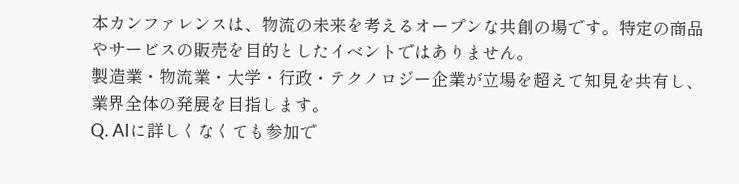本カンファレンスは、物流の未来を考えるオープンな共創の場です。特定の商品やサービスの販売を目的としたイベントではありません。
製造業・物流業・大学・行政・テクノロジー企業が立場を超えて知見を共有し、業界全体の発展を目指します。
Q. AIに詳しくなくても参加で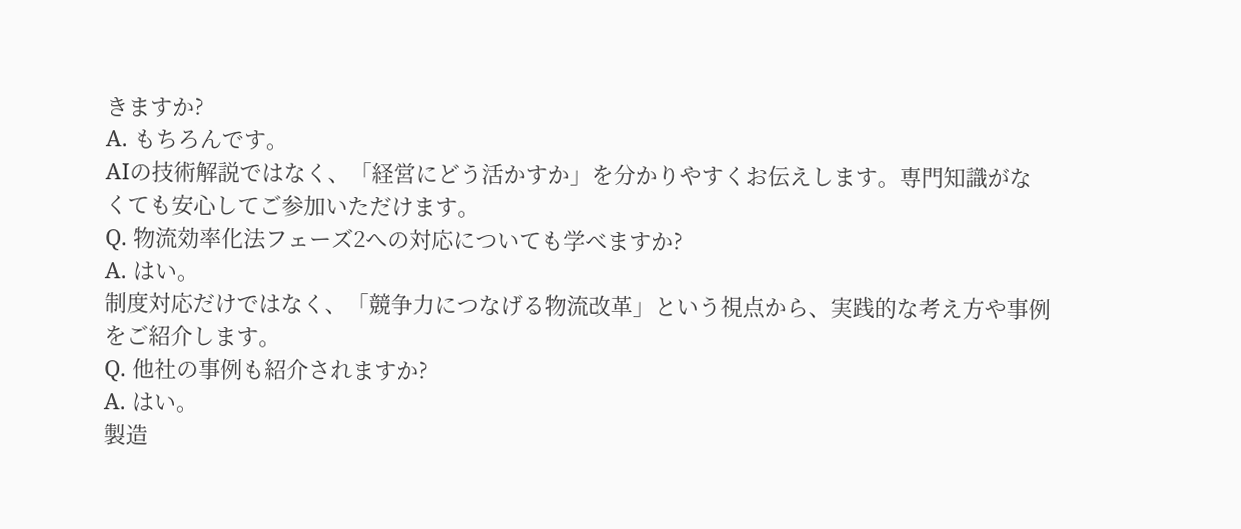きますか?
A. もちろんです。
AIの技術解説ではなく、「経営にどう活かすか」を分かりやすくお伝えします。専門知識がなくても安心してご参加いただけます。
Q. 物流効率化法フェーズ2への対応についても学べますか?
A. はい。
制度対応だけではなく、「競争力につなげる物流改革」という視点から、実践的な考え方や事例をご紹介します。
Q. 他社の事例も紹介されますか?
A. はい。
製造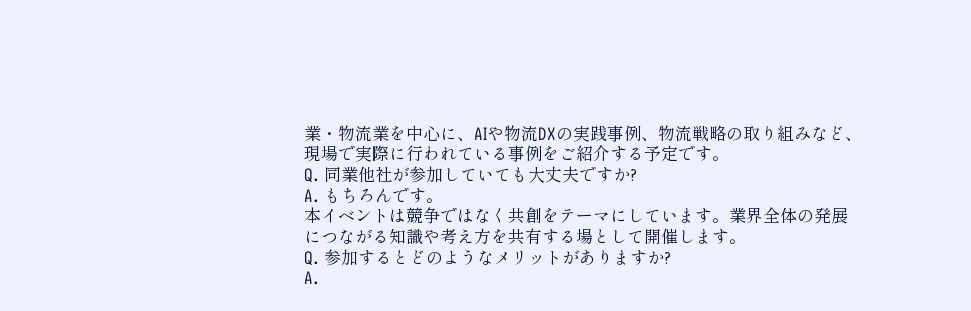業・物流業を中心に、AIや物流DXの実践事例、物流戦略の取り組みなど、現場で実際に行われている事例をご紹介する予定です。
Q. 同業他社が参加していても大丈夫ですか?
A. もちろんです。
本イベントは競争ではなく共創をテーマにしています。業界全体の発展につながる知識や考え方を共有する場として開催します。
Q. 参加するとどのようなメリットがありますか?
A.